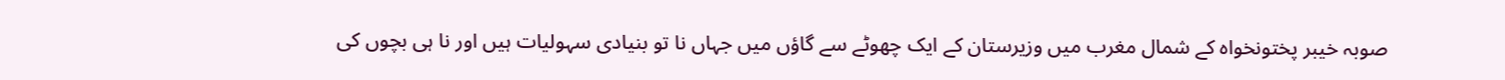صوبہ خیبر پختونخواہ کے شمال مغرب میں وزیرستان کے ایک چھوٹے سے گاؤں میں جہاں نا تو بنیادی سہولیات ہیں اور نا ہی بچوں کی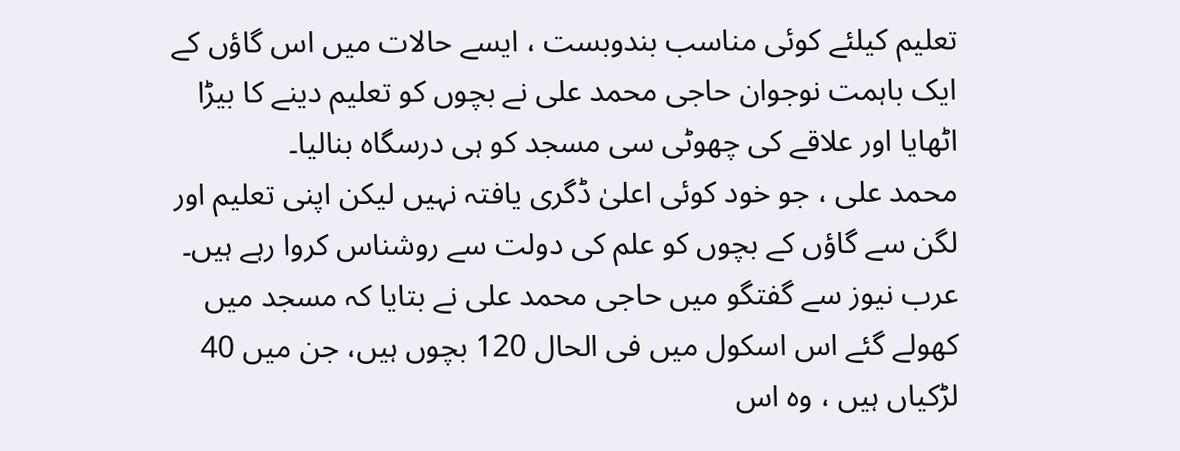تعلیم کیلئے کوئی مناسب بندوبست ، ایسے حالات میں اس گاؤں کے ایک باہمت نوجوان حاجی محمد علی نے بچوں کو تعلیم دینے کا بیڑا اٹھایا اور علاقے کی چھوٹی سی مسجد کو ہی درسگاہ بنالیا۔
محمد علی ، جو خود کوئی اعلیٰ ڈگری یافتہ نہیں لیکن اپنی تعلیم اور لگن سے گاؤں کے بچوں کو علم کی دولت سے روشناس کروا رہے ہیں۔ عرب نیوز سے گفتگو میں حاجی محمد علی نے بتایا کہ مسجد میں کھولے گئے اس اسکول میں فی الحال 120 بچوں ہیں، جن میں 40 لڑکیاں ہیں ، وہ اس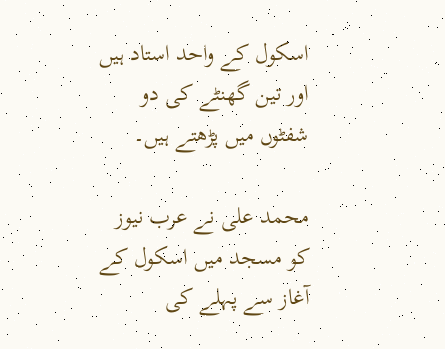اسکول کے واحد استاد ہیں اور تین گھنٹے کی دو شفٹوں میں پڑھتے ہیں۔

محمد علی نے عرب نیوز کو مسجد میں اسکول کے آغاز سے پہلے کی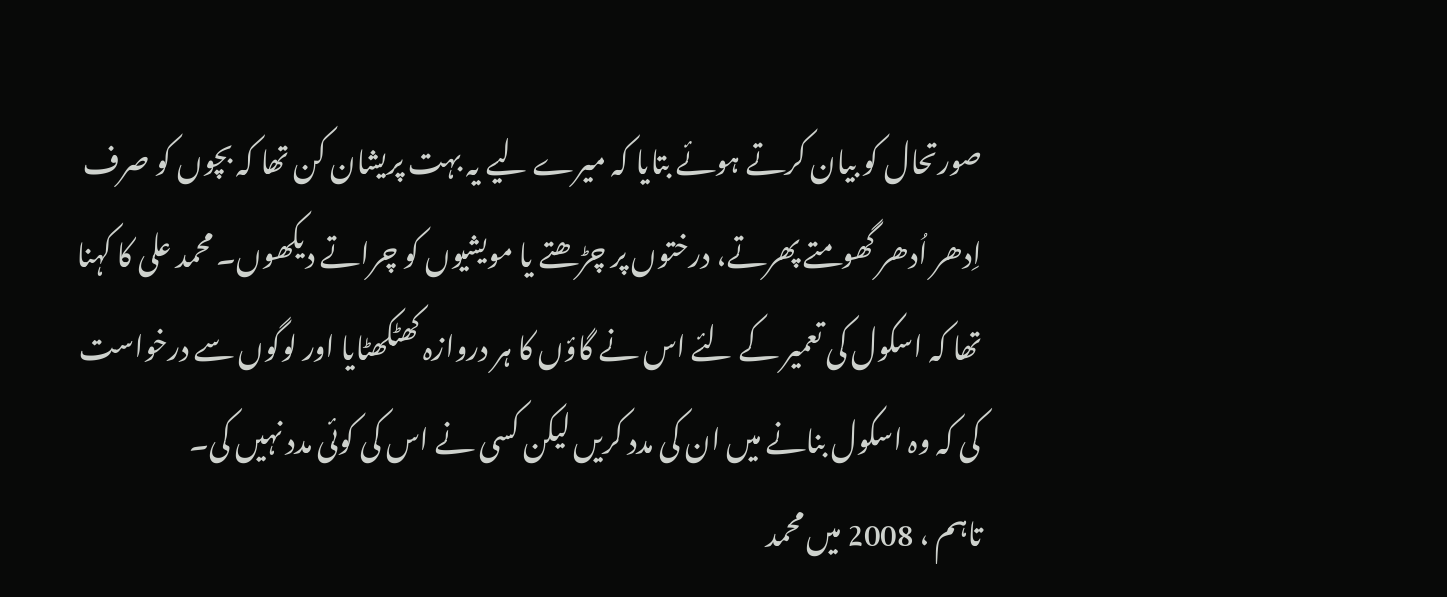صورتحال کو بیان کرتے ہوئے بتایا کہ میرے لیے یہ بہت پریشان کن تھا کہ بچوں کو صرف اِدھر اُدھر گھومتے پھرتے، درختوں پر چڑھتے یا مویشیوں کو چراتے دیکھوں۔ محمد علی کا کہنا تھا کہ اسکول کی تعمیر کے لئے اس نے گاؤں کا ہر دروازہ کھٹکھٹایا اور لوگوں سے درخواست کی کہ وہ اسکول بنانے میں ان کی مدد کریں لیکن کسی نے اس کی کوئی مدد نہیں کی۔
تاہم ، 2008 میں محمد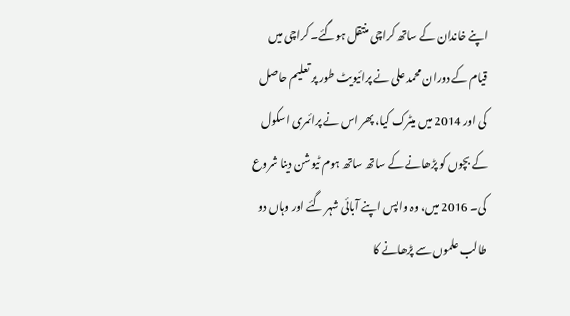اپنے خاندان کے ساتھ کراچی منتقل ہوگئے۔ کراچی میں قیام کے دوران محمد علی نے پرائیویٹ طور پر تعلیم حاصل کی اور 2014 میں میٹرک کیا، پھر اس نے پرائمری اسکول کے بچوں کو پڑھانے کے ساتھ ساتھ ہوم ٹیوشن دینا شروع کی۔ 2016 میں، وہ واپس اپنے آبائی شہر گئے اور وہاں دو طالب علموں سے پڑھانے کا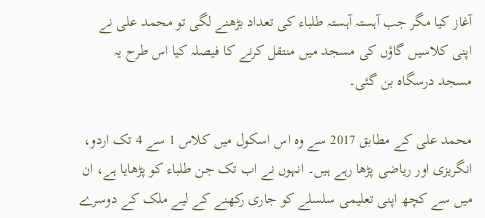آغاز کیا مگر جب آہستہ آہستہ طلباء کی تعداد بڑھنے لگی تو محمد علی نے اپنی کلاسیں گاؤں کی مسجد میں منتقل کرنے کا فیصلہ کیا اس طرح یہ مسجد درسگاہ بن گئی۔

محمد علی کے مطابق 2017 سے وہ اس اسکول میں کلاس 1 سے 4 تک اردو، انگریزی اور ریاضی پڑھا رہے ہیں۔ انہوں نے اب تک جن طلباء کو پڑھایا ہے، ان میں سے کچھ اپنی تعلیمی سلسلے کو جاری رکھنے کے لیے ملک کے دوسرے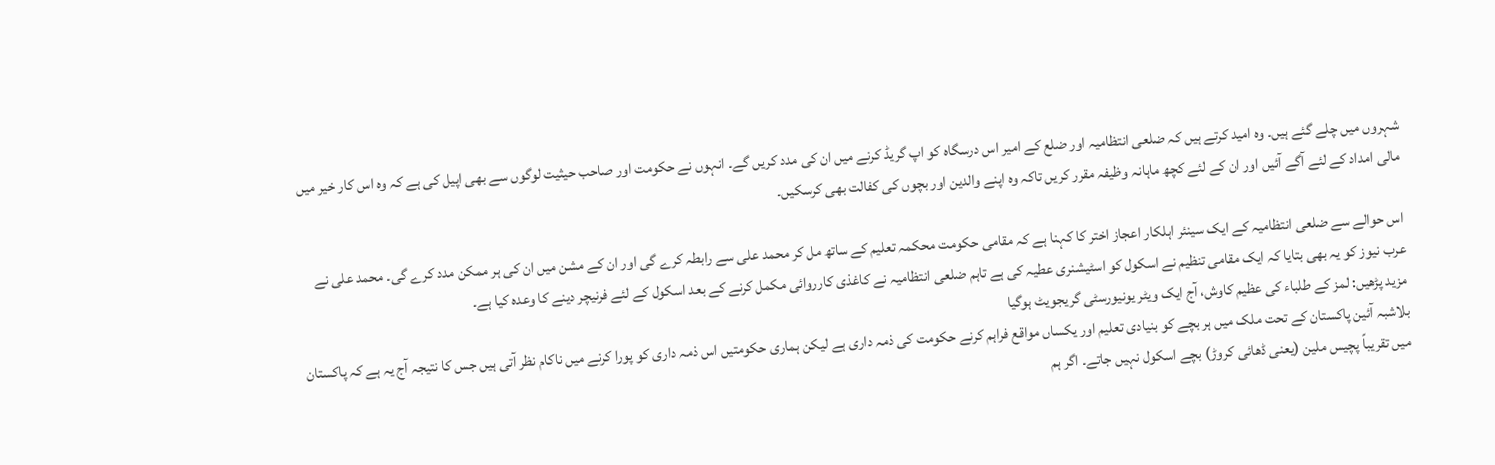شہروں میں چلے گئے ہیں۔ وہ امید کرتے ہیں کہ ضلعی انتظامیہ اور ضلع کے امیر اس درسگاہ کو اپ گریڈ کرنے میں ان کی مدد کریں گے۔ انہوں نے حکومت اور صاحب حیثیت لوگوں سے بھی اپیل کی ہے کہ وہ اس کار خیر میں مالی امداد کے لئے آگے آئیں اور ان کے لئے کچھ ماہانہ وظیفہ مقرر کریں تاکہ وہ اپنے والدین اور بچوں کی کفالت بھی کرسکیں۔

اس حوالے سے ضلعی انتظامیہ کے ایک سینئر اہلکار اعجاز اختر کا کہنا ہے کہ مقامی حکومت محکمہ تعلیم کے ساتھ مل کر محمد علی سے رابطہ کرے گی اور ان کے مشن میں ان کی ہر ممکن مدد کرے گی۔ محمد علی نے عرب نیوز کو یہ بھی بتایا کہ ایک مقامی تنظیم نے اسکول کو اسٹیشنری عطیہ کی ہے تاہم ضلعی انتظامیہ نے کاغذی کارروائی مکمل کرنے کے بعد اسکول کے لئے فرنیچر دینے کا وعدہ کیا ہے۔
مزید پڑھیں: لمز کے طلباء کی عظیم کاوش، آج ایک ویٹر یونیورسٹی گریجویٹ ہوگیا
بلاشبہ آئین پاکستان کے تحت ملک میں ہر بچے کو بنیادی تعلیم اور یکساں مواقع فراہم کرنے حکومت کی ذمہ داری ہے لیکن ہماری حکومتیں اس ذمہ داری کو پورا کرنے میں ناکام نظر آتی ہیں جس کا نتیجہ آج یہ ہے کہ پاکستان میں تقریباً پچیس ملین (یعنی ڈھائی کروڑ) بچے اسکول نہیں جاتے۔ اگر ہم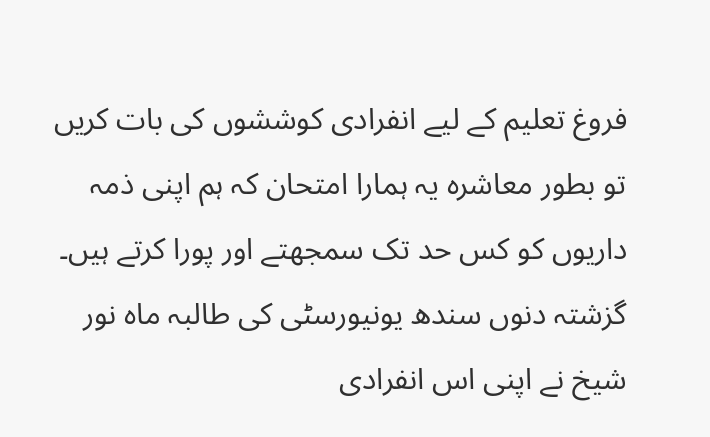فروغ تعلیم کے لیے انفرادی کوششوں کی بات کریں تو بطور معاشرہ یہ ہمارا امتحان کہ ہم اپنی ذمہ داریوں کو کس حد تک سمجھتے اور پورا کرتے ہیں۔
گزشتہ دنوں سندھ یونیورسٹی کی طالبہ ماہ نور شیخ نے اپنی اس انفرادی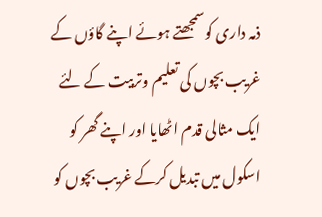ذمہ داری کوسمجھتے ہوئے اپنے گاؤں کے غریب بچوں کی تعلیم وتربیت کے لئے ایک مثالی قدم اٹھایا اور اپنے گھر کو اسکول میں تبدیل کرکے غریب بچوں کو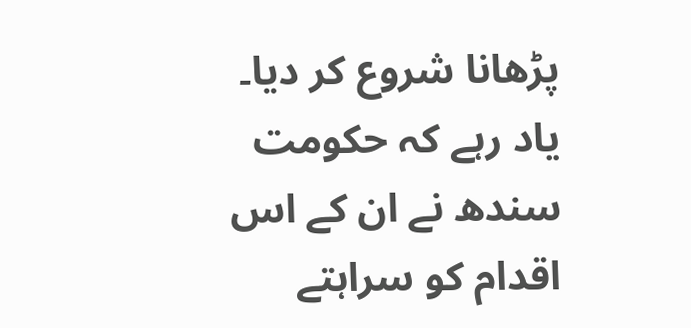پڑھانا شروع کر دیا۔ یاد رہے کہ حکومت سندھ نے ان کے اس اقدام کو سراہتے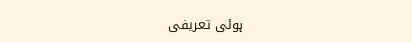ہوئی تعریفی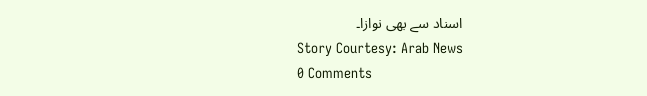اسناد سے بھی نوازا۔
Story Courtesy: Arab News
0 Comments